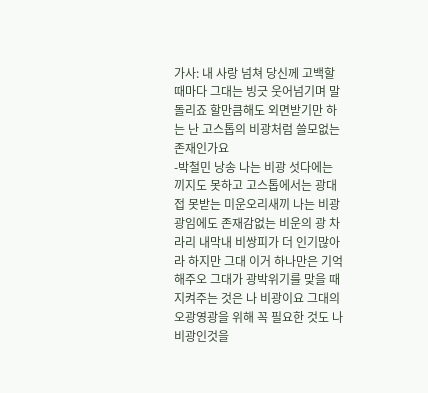가사: 내 사랑 넘쳐 당신께 고백할 때마다 그대는 빙긋 웃어넘기며 말돌리죠 할만큼해도 외면받기만 하는 난 고스톱의 비광처럼 쓸모없는 존재인가요
-박철민 낭송 나는 비광 섯다에는 끼지도 못하고 고스톱에서는 광대접 못받는 미운오리새끼 나는 비광 광임에도 존재감없는 비운의 광 차라리 내막내 비쌍피가 더 인기많아라 하지만 그대 이거 하나만은 기억해주오 그대가 광박위기를 맞을 때 지켜주는 것은 나 비광이요 그대의 오광영광을 위해 꼭 필요한 것도 나 비광인것을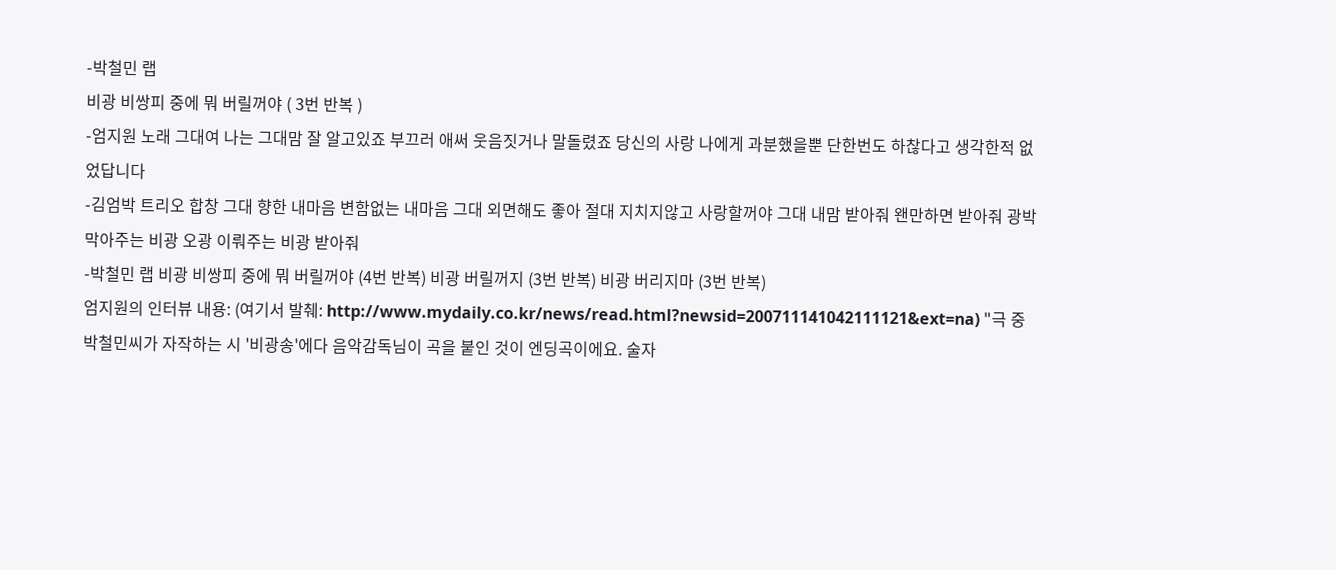-박철민 랩
비광 비쌍피 중에 뭐 버릴꺼야 ( 3번 반복 )
-엄지원 노래 그대여 나는 그대맘 잘 알고있죠 부끄러 애써 웃음짓거나 말돌렸죠 당신의 사랑 나에게 과분했을뿐 단한번도 하찮다고 생각한적 없었답니다
-김엄박 트리오 합창 그대 향한 내마음 변함없는 내마음 그대 외면해도 좋아 절대 지치지않고 사랑할꺼야 그대 내맘 받아줘 왠만하면 받아줘 광박 막아주는 비광 오광 이뤄주는 비광 받아줘
-박철민 랩 비광 비쌍피 중에 뭐 버릴꺼야 (4번 반복) 비광 버릴꺼지 (3번 반복) 비광 버리지마 (3번 반복)
엄지원의 인터뷰 내용: (여기서 발췌: http://www.mydaily.co.kr/news/read.html?newsid=200711141042111121&ext=na) "극 중 박철민씨가 자작하는 시 '비광송'에다 음악감독님이 곡을 붙인 것이 엔딩곡이에요. 술자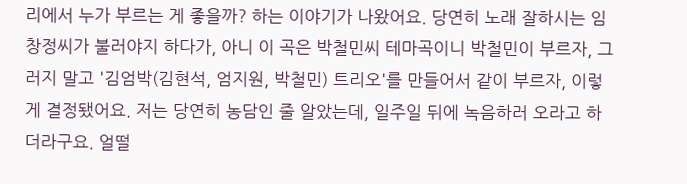리에서 누가 부르는 게 좋을까? 하는 이야기가 나왔어요. 당연히 노래 잘하시는 임창정씨가 불러야지 하다가, 아니 이 곡은 박철민씨 테마곡이니 박철민이 부르자, 그러지 말고 '김엄박(김현석, 엄지원, 박철민) 트리오'를 만들어서 같이 부르자, 이렇게 결정됐어요. 저는 당연히 농담인 줄 알았는데, 일주일 뒤에 녹음하러 오라고 하더라구요. 얼떨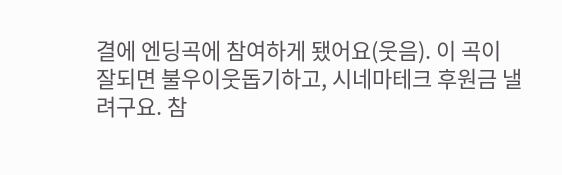결에 엔딩곡에 참여하게 됐어요(웃음). 이 곡이 잘되면 불우이웃돕기하고, 시네마테크 후원금 낼려구요. 참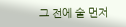그 전에 술 먼저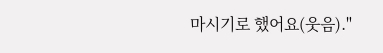마시기로 했어요(웃음)."